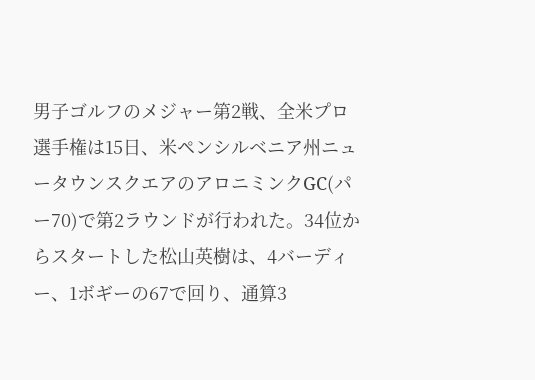男子ゴルフのメジャー第2戦、全米プロ選手権は15日、米ペンシルベニア州ニュータウンスクエアのアロニミンクGC(パー70)で第2ラウンドが行われた。34位からスタートした松山英樹は、4バーディー、1ボギーの67で回り、通算3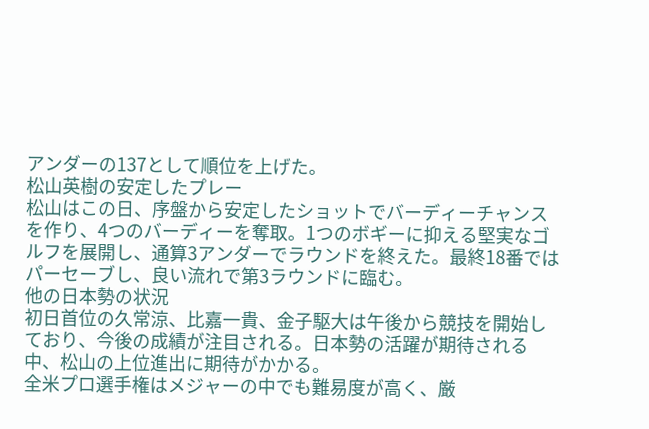アンダーの137として順位を上げた。
松山英樹の安定したプレー
松山はこの日、序盤から安定したショットでバーディーチャンスを作り、4つのバーディーを奪取。1つのボギーに抑える堅実なゴルフを展開し、通算3アンダーでラウンドを終えた。最終18番ではパーセーブし、良い流れで第3ラウンドに臨む。
他の日本勢の状況
初日首位の久常涼、比嘉一貴、金子駆大は午後から競技を開始しており、今後の成績が注目される。日本勢の活躍が期待される中、松山の上位進出に期待がかかる。
全米プロ選手権はメジャーの中でも難易度が高く、厳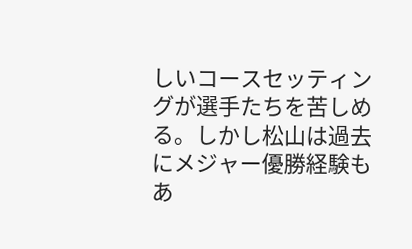しいコースセッティングが選手たちを苦しめる。しかし松山は過去にメジャー優勝経験もあ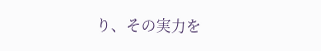り、その実力を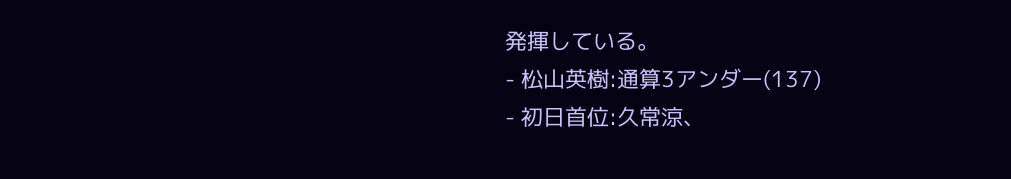発揮している。
- 松山英樹:通算3アンダー(137)
- 初日首位:久常涼、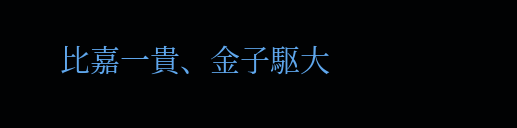比嘉一貴、金子駆大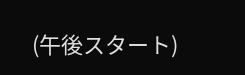(午後スタート)